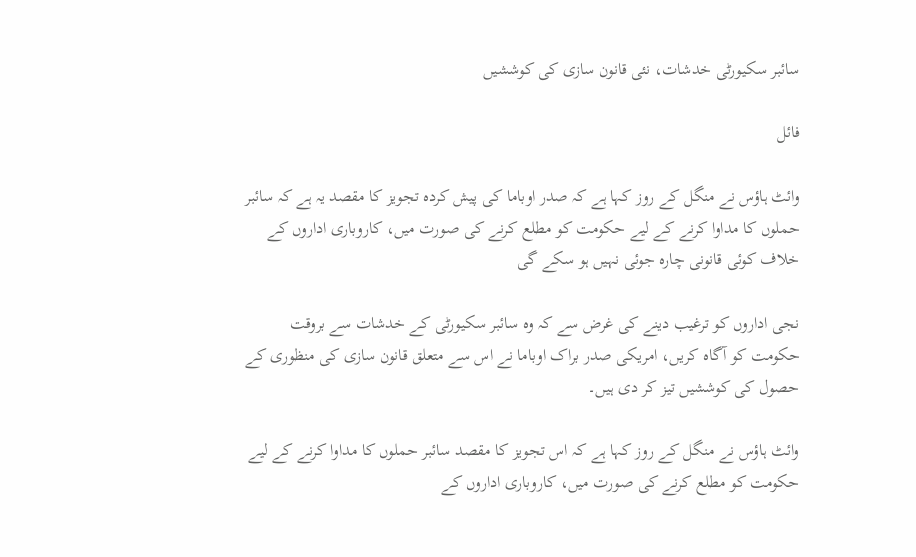سائبر سکیورٹی خدشات، نئی قانون سازی کی کوششیں

فائل

وائٹ ہاؤس نے منگل کے روز کہا ہے کہ صدر اوباما کی پیش کردہ تجویز کا مقصد یہ ہے کہ سائبر حملوں کا مداوا کرنے کے لیے حکومت کو مطلع کرنے کی صورت میں، کاروباری اداروں کے خلاف کوئی قانونی چارہ جوئی نہیں ہو سکے گی

نجی اداروں کو ترغیب دینے کی غرض سے کہ وہ سائبر سکیورٹی کے خدشات سے بروقت حکومت کو آگاہ کریں، امریکی صدر براک اوباما نے اس سے متعلق قانون سازی کی منظوری کے حصول کی کوششیں تیز کر دی ہیں۔

وائٹ ہاؤس نے منگل کے روز کہا ہے کہ اس تجویز کا مقصد سائبر حملوں کا مداوا کرنے کے لیے حکومت کو مطلع کرنے کی صورت میں، کاروباری اداروں کے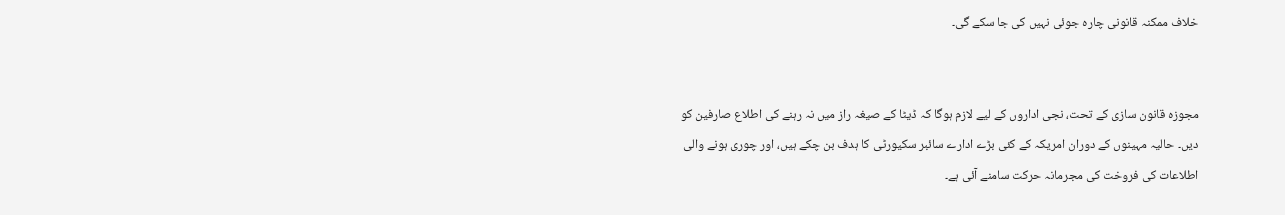خلاف ممکنہ قانونی چارہ جوئی نہیں کی جا سکے گی۔


مجوزہ قانون سازی کے تحت، نجی اداروں کے لیے لازم ہوگا کہ ڈیٹا کے صیغہ راز میں نہ رہنے کی اطلاع صارفین کو دیں۔ حالیہ مہینوں کے دوران امریکہ کے کئی بڑے ادارے سائبر سکیورٹی کا ہدف بن چکے ہیں، اور چوری ہونے والی اطلاعات کی فروخت کی مجرمانہ حرکت سامنے آئی ہے۔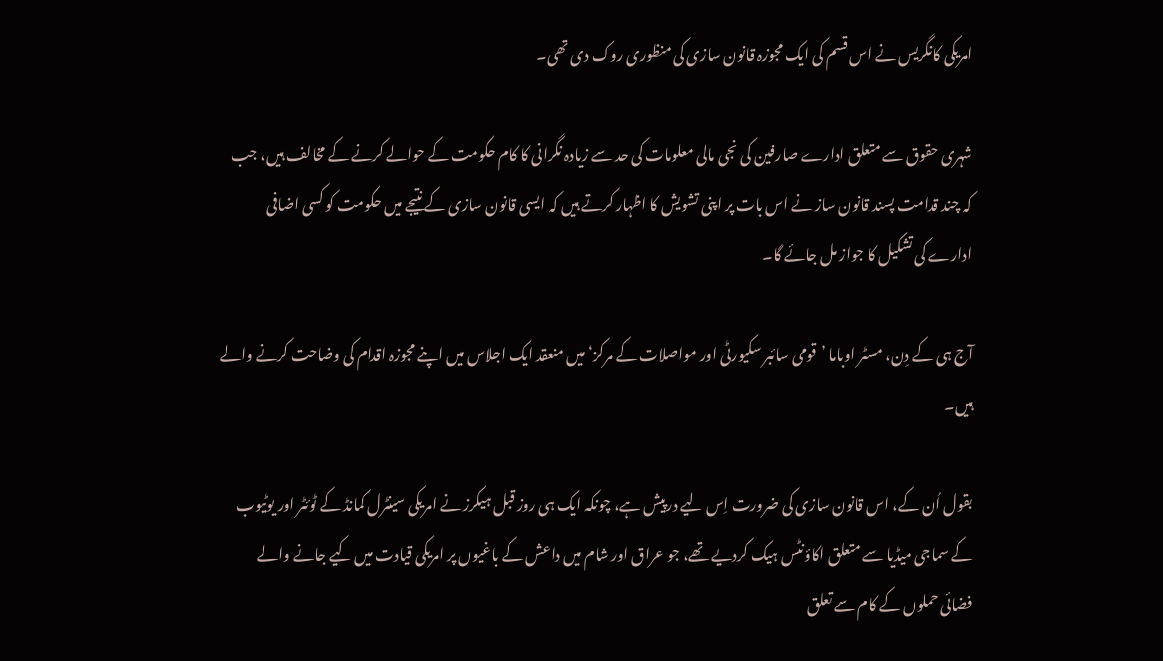امریکی کانگریس نے اس قسم کی ایک مجوزہ قانون سازی کی منظوری روک دی تھی۔

شہری حقوق سے متعلق ادارے صارفین کی نجی مالی معلومات کی حد سے زیادہ نگرانی کا کام حکومت کے حوالے کرنے کے مخالف ہیں، جب کہ چند قدامت پسند قانون ساز نے اس بات پر اپنی تشویش کا اظہار کرتے ہیں کہ ایسی قانون سازی کے نتیجے میں حکومت کو کسی اضافی ادارے کی تشکیل کا جواز مل جائے گا۔

آج ہی کے دِن، مسٹر اوباما ’قومی سائبر سکیورٹی اور مواصلات کے مرکز‘ میں منعقد ایک اجلاس میں اپنے مجوزہ اقدام کی وضاحت کرنے والے ہیں۔

بقول اُن کے، اس قانون سازی کی ضرورت اِس لیے درپیش ہے، چونکہ ایک ہی روز قبل ہیکرز نے امریکی سینٹرل کمانڈ کے ٹوئٹر اور یوٹیوب کے سماجی میڈیا سے متعلق اکاؤنٹس ہیک کردیے تھے، جو عراق اور شام میں داعش کے باغیوں پر امریکی قیادت میں کیے جانے والے فضائی حملوں کے کام سے تعلق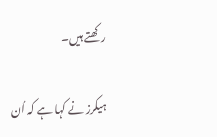رکھتے ہیں۔

ہیکرز نے کہا ہے کہ اُن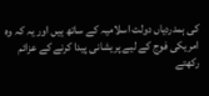کی ہمدردیاں دولت اسلامیہ کے ساتھ ہیں اور یہ کہ وہ امریکی فوج کے لیے پریشانی پیدا کرنے کے عزائم رکھتے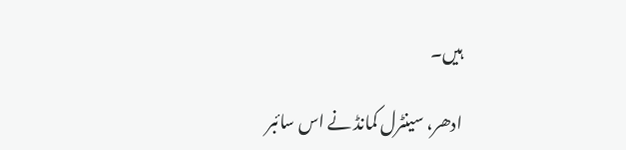ہیں۔

ادھر، سینٹرل کمانڈ نے اس سائبر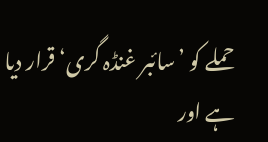حملے کو ’سائبر غنڈہ گری‘ قرار دیا ہے اور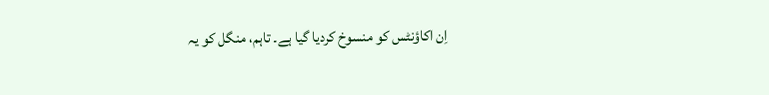اِن اکاؤنٹس کو منسوخ کردیا گیا ہے۔ تاہم، منگل کو یہ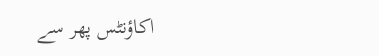اکاؤنٹس پھر سے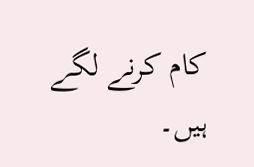کام کرنے لگے ہیں۔